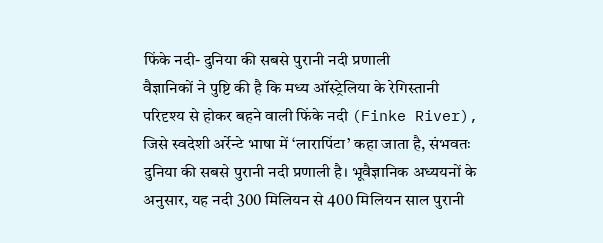फिंके नदी- दुनिया की सबसे पुरानी नदी प्रणाली
वैज्ञानिकों ने पुष्टि की है कि मध्य ऑस्ट्रेलिया के रेगिस्तानी परिदृश्य से होकर बहने वाली फिंके नदी (Finke River), जिसे स्वदेशी अर्रेन्टे भाषा में ‘लारापिंटा’ कहा जाता है, संभवतः दुनिया की सबसे पुरानी नदी प्रणाली है। भूवैज्ञानिक अध्ययनों के अनुसार, यह नदी 300 मिलियन से 400 मिलियन साल पुरानी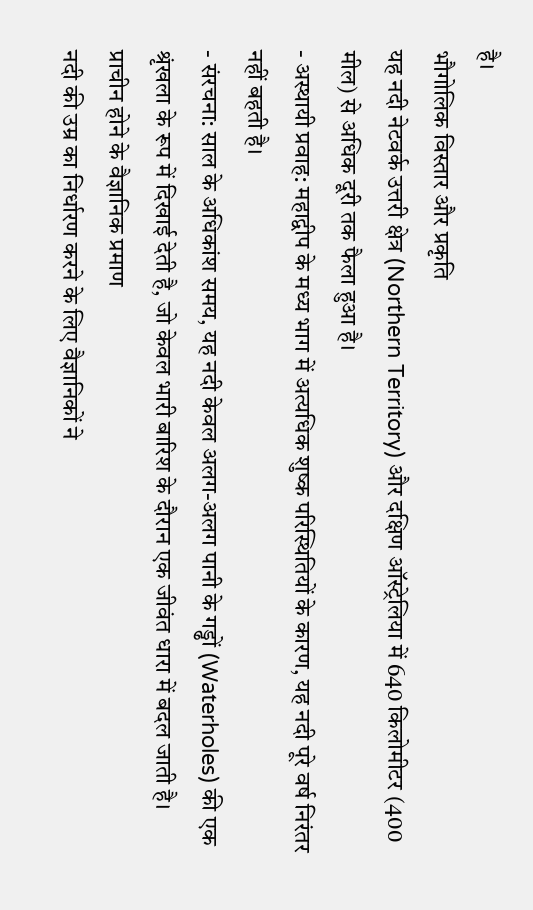है।
भौगोलिक विस्तार और प्रकृति
यह नदी नेटवर्क उत्तरी क्षेत्र (Northern Territory) और दक्षिण ऑस्ट्रेलिया में 640 किलोमीटर (400 मील) से अधिक दूरी तक फैला हुआ है।
- अस्थायी प्रवाह: महाद्वीप के मध्य भाग में अत्यधिक शुष्क परिस्थितियों के कारण, यह नदी पूरे वर्ष निरंतर नहीं बहती है।
- संरचना: साल के अधिकांश समय, यह नदी केवल अलग-अलग पानी के गड्ढों (Waterholes) की एक श्रृंखला के रूप में दिखाई देती है, जो केवल भारी बारिश के दौरान एक जीवंत धारा में बदल जाती है।
प्राचीन होने के वैज्ञानिक प्रमाण
नदी की उम्र का निर्धारण करने के लिए वैज्ञानिकों ने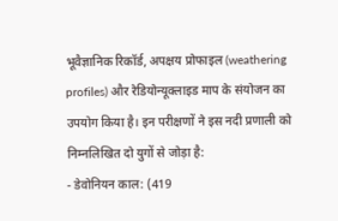भूवैज्ञानिक रिकॉर्ड, अपक्षय प्रोफाइल (weathering profiles) और रेडियोन्यूक्लाइड माप के संयोजन का उपयोग किया है। इन परीक्षणों ने इस नदी प्रणाली को निम्नलिखित दो युगों से जोड़ा है:
- डेवोनियन काल: (419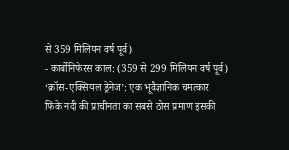से 359 मिलियन वर्ष पूर्व)
- कार्बोनिफेरस काल: (359 से 299 मिलियन वर्ष पूर्व)
‘क्रॉस-एक्सियल ड्रेनेज’: एक भूवैज्ञानिक चमत्कार
फिंके नदी की प्राचीनता का सबसे ठोस प्रमाण इसकी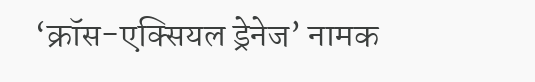‘क्रॉस-एक्सियल ड्रेनेज’ नामक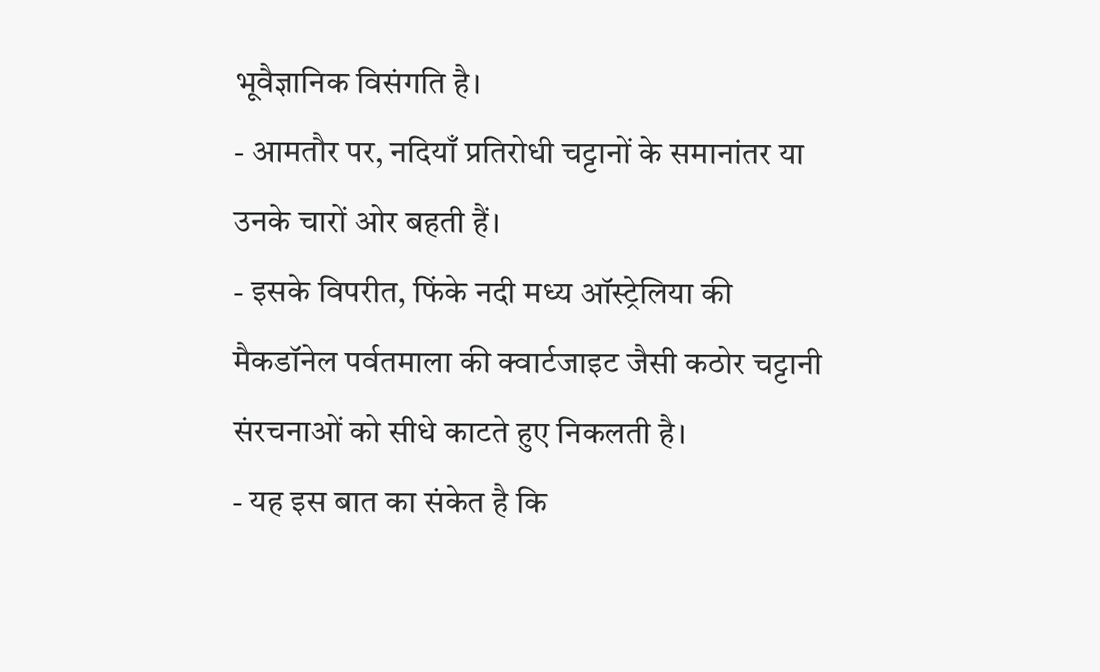भूवैज्ञानिक विसंगति है।
- आमतौर पर, नदियाँ प्रतिरोधी चट्टानों के समानांतर या उनके चारों ओर बहती हैं।
- इसके विपरीत, फिंके नदी मध्य ऑस्ट्रेलिया की मैकडॉनेल पर्वतमाला की क्वार्टजाइट जैसी कठोर चट्टानी संरचनाओं को सीधे काटते हुए निकलती है।
- यह इस बात का संकेत है कि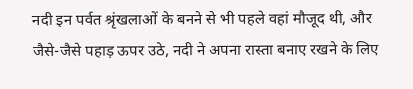नदी इन पर्वत श्रृंखलाओं के बनने से भी पहले वहां मौजूद थी, और जैसे-जैसे पहाड़ ऊपर उठे, नदी ने अपना रास्ता बनाए रखने के लिए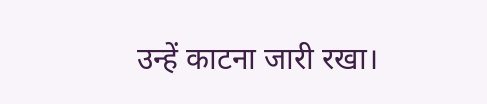उन्हें काटना जारी रखा।